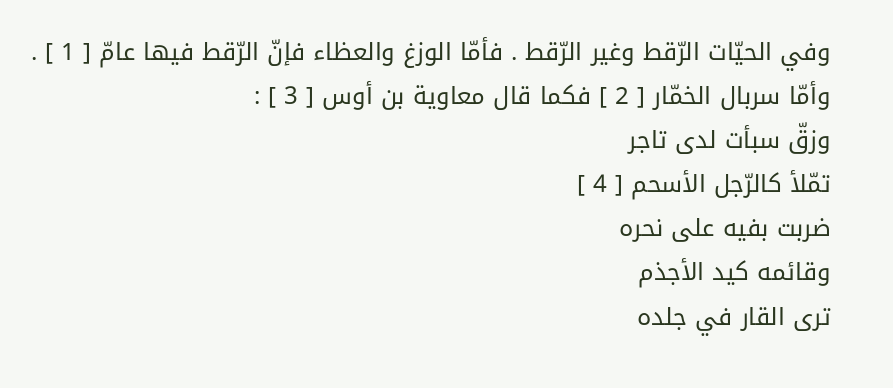وفي الحيّات الرّقط وغير الرّقط . فأمّا الوزغ والعظاء فإنّ الرّقط فيها عامّ [ 1 ] .
وأمّا سربال الخمّار [ 2 ] فكما قال معاوية بن أوس [ 3 ] :
وزقّ سبأت لدى تاجر
تمّلأ كالرّجل الأسحم [ 4 ]
ضربت بفيه على نحره
وقائمه كيد الأجذم
ترى القار في جلده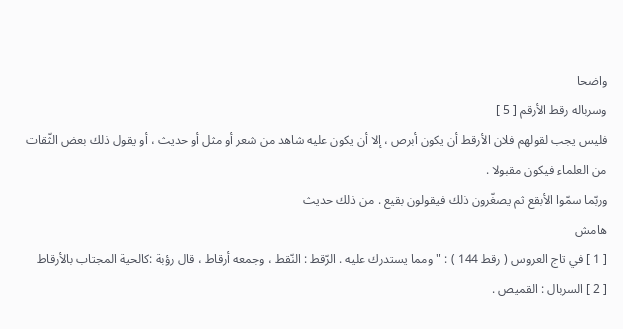واضحا
وسرباله رقط الأرقم [ 5 ]
فليس يجب لقولهم فلان الأرقط أن يكون أبرص ، إلا أن يكون عليه شاهد من شعر أو مثل أو حديث ، أو يقول ذلك بعض الثّقات من العلماء فيكون مقبولا .
وربّما سمّوا الأبقع ثم يصغّرون ذلك فيقولون بقيع . من ذلك حديث
هامش
[ 1 ] في تاج العروس ( رقط 144 ) : " ومما يستدرك عليه . الرّقط : النّقط ، وجمعه أرقاط ، قال رؤبة :كالحية المجتاب بالأرقاط
[ 2 ] السربال : القميص .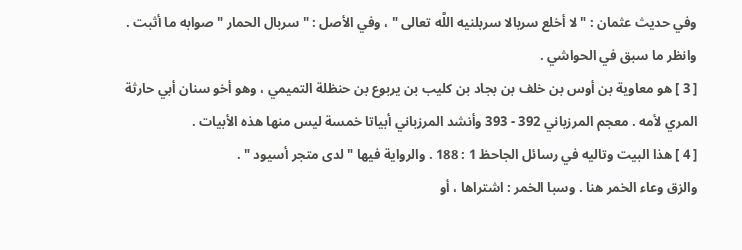وفي حديث عثمان : " لا أخلع سربالا سربلنيه اللَّه تعالى " ، وفي الأصل : " سربال الحمار " صوابه ما أثبت . وانظر ما سبق في الحواشي .
[ 3 ] هو معاوية بن أوس بن خلف بن بجاد بن كليب بن يربوع بن حنظلة التميمي ، وهو أخو سنان أبي حارثة المري لأمه . معجم المرزباني 392 - 393 وأنشد المرزباني أبياتا خمسة ليس منها هذه الأبيات .
[ 4 ] هذا البيت وتاليه في رسائل الجاحظ 1 : 188 . والرواية فيها " لدى متجر أسيود " .
والزق وعاء الخمر هنا . وسبا الخمر : اشتراها ، أو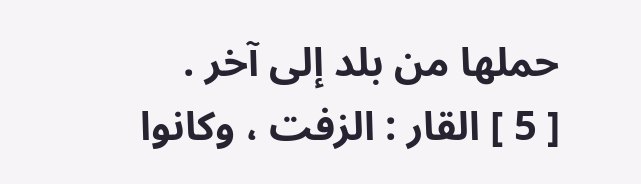حملها من بلد إلى آخر .
[ 5 ] القار : الزفت ، وكانوا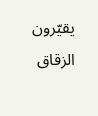يقيّرون الزقاق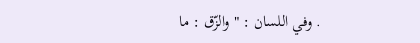. وفي اللسان : " والزّق : ما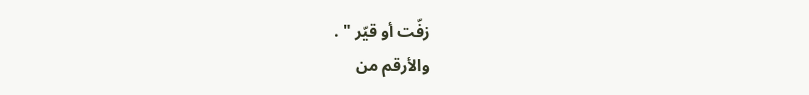زفّت أو قيّر " .
والأرقم من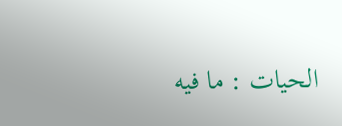الحيات : ما فيه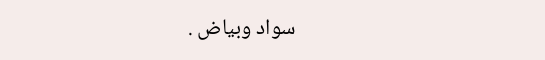سواد وبياض .